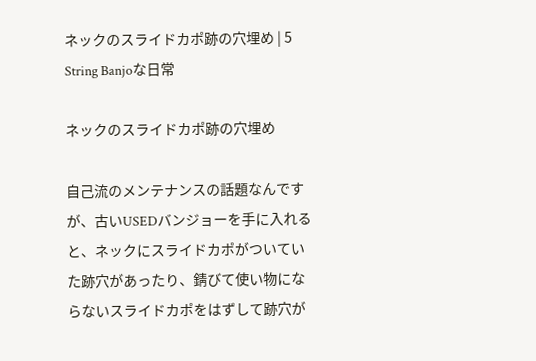ネックのスライドカポ跡の穴埋め | 5 String Banjoな日常

ネックのスライドカポ跡の穴埋め

自己流のメンテナンスの話題なんですが、古いUSEDバンジョーを手に入れると、ネックにスライドカポがついていた跡穴があったり、錆びて使い物にならないスライドカポをはずして跡穴が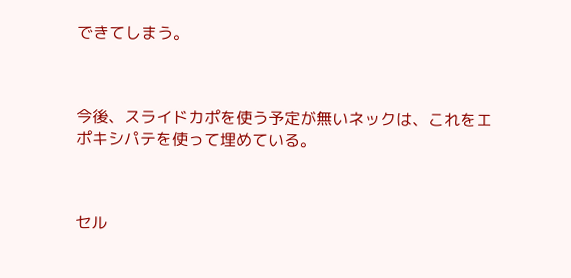できてしまう。



今後、スライドカポを使う予定が無いネックは、これをエポキシパテを使って埋めている。



セル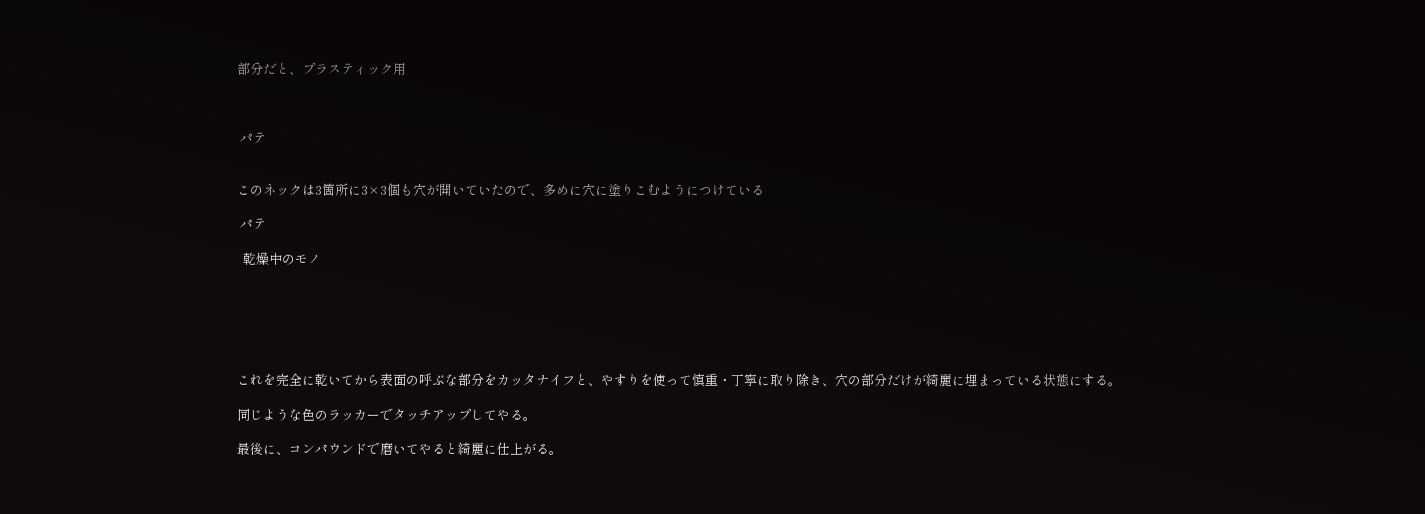部分だと、プラスティック用



 パテ


このネックは3箇所に3×3個も穴が開いていたので、多めに穴に塗りこむようにつけている

 パテ

  乾燥中のモノ






これを完全に乾いてから表面の呼ぶな部分をカッタナイフと、やすりを使って慎重・丁寧に取り除き、穴の部分だけが綺麗に埋まっている状態にする。

同じような色のラッカーでタッチアップしてやる。

最後に、コンパウンドで磨いてやると綺麗に仕上がる。